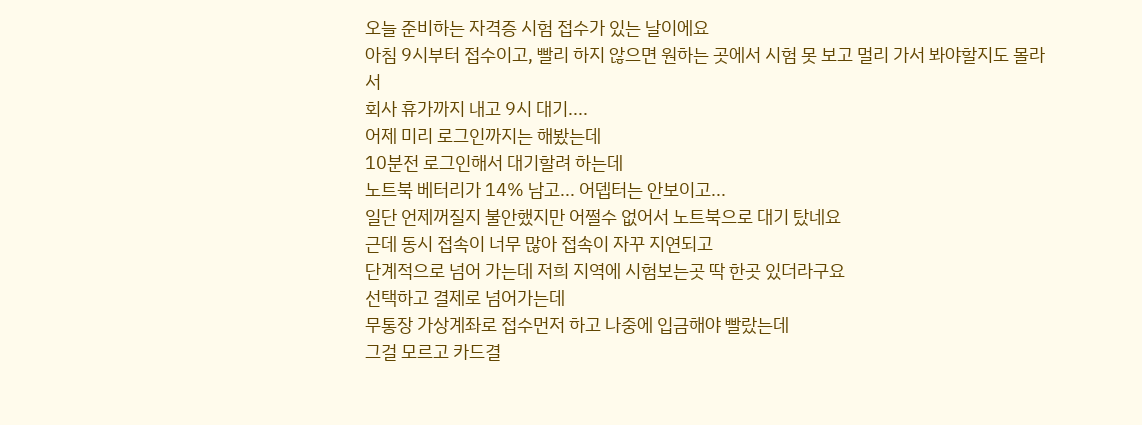오늘 준비하는 자격증 시험 접수가 있는 날이에요
아침 9시부터 접수이고, 빨리 하지 않으면 원하는 곳에서 시험 못 보고 멀리 가서 봐야할지도 몰라서
회사 휴가까지 내고 9시 대기....
어제 미리 로그인까지는 해봤는데
10분전 로그인해서 대기할려 하는데
노트북 베터리가 14% 남고... 어뎁터는 안보이고...
일단 언제꺼질지 불안했지만 어쩔수 없어서 노트북으로 대기 탔네요
근데 동시 접속이 너무 많아 접속이 자꾸 지연되고
단계적으로 넘어 가는데 저희 지역에 시험보는곳 딱 한곳 있더라구요
선택하고 결제로 넘어가는데
무통장 가상계좌로 접수먼저 하고 나중에 입금해야 빨랐는데
그걸 모르고 카드결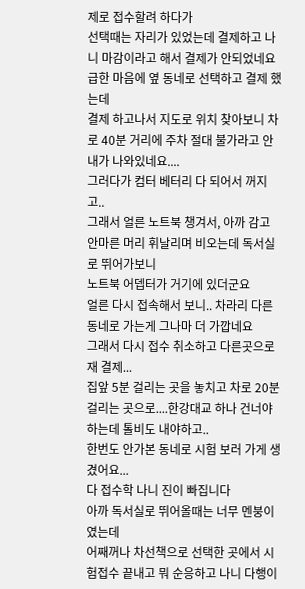제로 접수할려 하다가
선택때는 자리가 있었는데 결제하고 나니 마감이라고 해서 결제가 안되었네요
급한 마음에 옆 동네로 선택하고 결제 했는데
결제 하고나서 지도로 위치 찾아보니 차로 40분 거리에 주차 절대 불가라고 안내가 나와있네요....
그러다가 컴터 베터리 다 되어서 꺼지고..
그래서 얼른 노트북 챙겨서, 아까 감고 안마른 머리 휘날리며 비오는데 독서실로 뛰어가보니
노트북 어뎁터가 거기에 있더군요
얼른 다시 접속해서 보니.. 차라리 다른 동네로 가는게 그나마 더 가깝네요
그래서 다시 접수 취소하고 다른곳으로 재 결제...
집앞 5분 걸리는 곳을 놓치고 차로 20분 걸리는 곳으로....한강대교 하나 건너야하는데 톨비도 내야하고..
한번도 안가본 동네로 시험 보러 가게 생겼어요...
다 접수학 나니 진이 빠집니다
아까 독서실로 뛰어올때는 너무 멘붕이였는데
어째꺼나 차선책으로 선택한 곳에서 시험접수 끝내고 뭐 순응하고 나니 다행이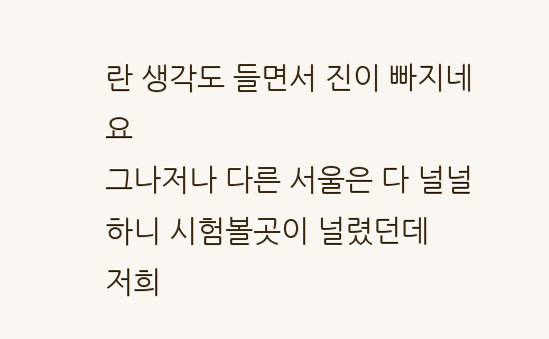란 생각도 들면서 진이 빠지네요
그나저나 다른 서울은 다 널널하니 시험볼곳이 널렸던데
저희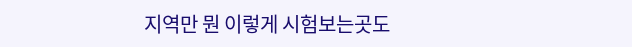지역만 뭔 이렇게 시험보는곳도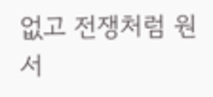없고 전쟁처럼 원서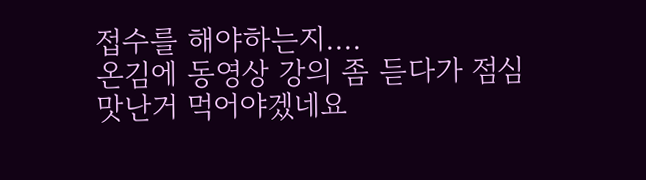접수를 해야하는지....
온김에 동영상 강의 좀 듣다가 점심 맛난거 먹어야겠네요